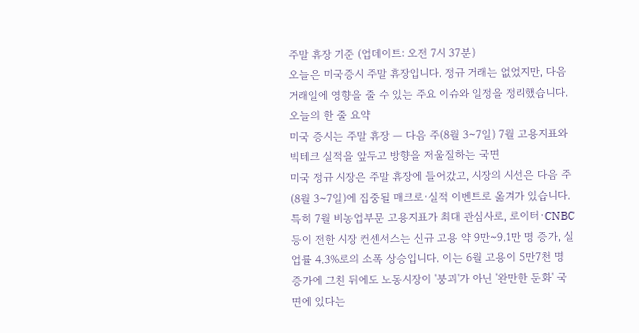주말 휴장 기준 (업데이트: 오전 7시 37분)
오늘은 미국증시 주말 휴장입니다. 정규 거래는 없었지만, 다음 거래일에 영향을 줄 수 있는 주요 이슈와 일정을 정리했습니다.
오늘의 한 줄 요약
미국 증시는 주말 휴장 — 다음 주(8월 3~7일) 7월 고용지표와 빅테크 실적을 앞두고 방향을 저울질하는 국면
미국 정규 시장은 주말 휴장에 들어갔고, 시장의 시선은 다음 주(8월 3~7일)에 집중될 매크로·실적 이벤트로 옮겨가 있습니다. 특히 7월 비농업부문 고용지표가 최대 관심사로, 로이터·CNBC 등이 전한 시장 컨센서스는 신규 고용 약 9만~9.1만 명 증가, 실업률 4.3%로의 소폭 상승입니다. 이는 6월 고용이 5만7천 명 증가에 그친 뒤에도 노동시장이 '붕괴'가 아닌 '완만한 둔화' 국면에 있다는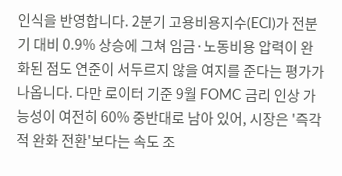인식을 반영합니다. 2분기 고용비용지수(ECI)가 전분기 대비 0.9% 상승에 그쳐 임금·노동비용 압력이 완화된 점도 연준이 서두르지 않을 여지를 준다는 평가가 나옵니다. 다만 로이터 기준 9월 FOMC 금리 인상 가능성이 여전히 60% 중반대로 남아 있어, 시장은 '즉각적 완화 전환'보다는 속도 조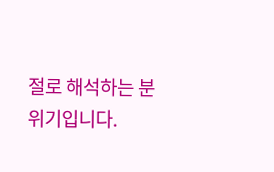절로 해석하는 분위기입니다.